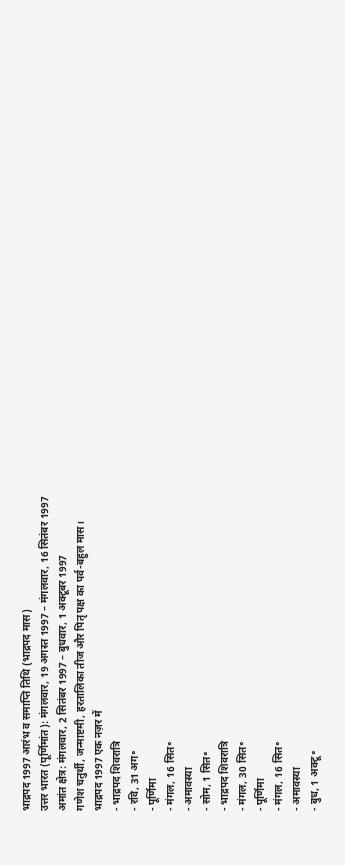भाद्रपद 1997 आरंभ व समाप्ति तिथि (भाद्रपद मास)
उत्तर भारत (पूर्णिमांत): मंगलवार, 19 अगस्त 1997 – मंगलवार, 16 सितंबर 1997
अमांत क्षेत्र: मंगलवार, 2 सितंबर 1997 – बुधवार, 1 अक्टूबर 1997
गणेश चतुर्थी, जन्माष्टमी, हरतालिका तीज और पितृ पक्ष का पर्व-बहुल मास।
भाद्रपद 1997 एक नज़र में
- भाद्रपद शिवरात्रि
- रवि, 31 अग॰
- पूर्णिमा
- मंगल, 16 सित॰
- अमावस्या
- सोम, 1 सित॰
- भाद्रपद शिवरात्रि
- मंगल, 30 सित॰
- पूर्णिमा
- मंगल, 16 सित॰
- अमावस्या
- बुध, 1 अक्टू॰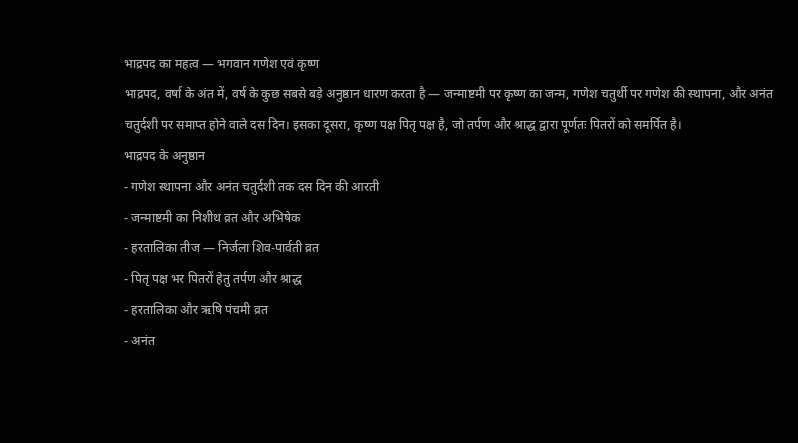भाद्रपद का महत्व — भगवान गणेश एवं कृष्ण
भाद्रपद, वर्षा के अंत में, वर्ष के कुछ सबसे बड़े अनुष्ठान धारण करता है — जन्माष्टमी पर कृष्ण का जन्म, गणेश चतुर्थी पर गणेश की स्थापना, और अनंत चतुर्दशी पर समाप्त होने वाले दस दिन। इसका दूसरा, कृष्ण पक्ष पितृ पक्ष है, जो तर्पण और श्राद्ध द्वारा पूर्णतः पितरों को समर्पित है।
भाद्रपद के अनुष्ठान
- गणेश स्थापना और अनंत चतुर्दशी तक दस दिन की आरती
- जन्माष्टमी का निशीथ व्रत और अभिषेक
- हरतालिका तीज — निर्जला शिव-पार्वती व्रत
- पितृ पक्ष भर पितरों हेतु तर्पण और श्राद्ध
- हरतालिका और ऋषि पंचमी व्रत
- अनंत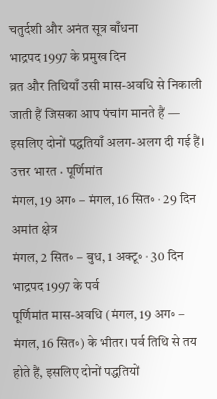चतुर्दशी और अनंत सूत्र बाँधना
भाद्रपद 1997 के प्रमुख दिन
व्रत और तिथियाँ उसी मास-अवधि से निकाली जाती हैं जिसका आप पंचांग मानते हैं — इसलिए दोनों पद्धतियाँ अलग-अलग दी गई हैं।
उत्तर भारत · पूर्णिमांत
मंगल, 19 अग॰ – मंगल, 16 सित॰ · 29 दिन
अमांत क्षेत्र
मंगल, 2 सित॰ – बुध, 1 अक्टू॰ · 30 दिन
भाद्रपद 1997 के पर्व
पूर्णिमांत मास-अवधि (मंगल, 19 अग॰ – मंगल, 16 सित॰) के भीतर। पर्व तिथि से तय होते हैं, इसलिए दोनों पद्धतियों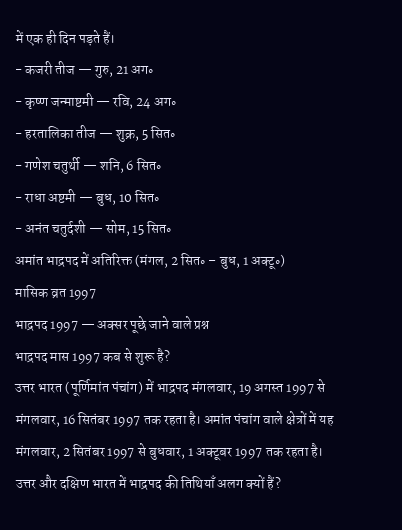में एक ही दिन पड़ते हैं।
- कजरी तीज — गुरु, 21 अग॰
- कृष्ण जन्माष्टमी — रवि, 24 अग॰
- हरतालिका तीज — शुक्र, 5 सित॰
- गणेश चतुर्थी — शनि, 6 सित॰
- राधा अष्टमी — बुध, 10 सित॰
- अनंत चतुर्दशी — सोम, 15 सित॰
अमांत भाद्रपद में अतिरिक्त (मंगल, 2 सित॰ – बुध, 1 अक्टू॰)
मासिक व्रत 1997
भाद्रपद 1997 — अक्सर पूछे जाने वाले प्रश्न
भाद्रपद मास 1997 कब से शुरू है?
उत्तर भारत (पूर्णिमांत पंचांग) में भाद्रपद मंगलवार, 19 अगस्त 1997 से मंगलवार, 16 सितंबर 1997 तक रहता है। अमांत पंचांग वाले क्षेत्रों में यह मंगलवार, 2 सितंबर 1997 से बुधवार, 1 अक्टूबर 1997 तक रहता है।
उत्तर और दक्षिण भारत में भाद्रपद की तिथियाँ अलग क्यों हैं?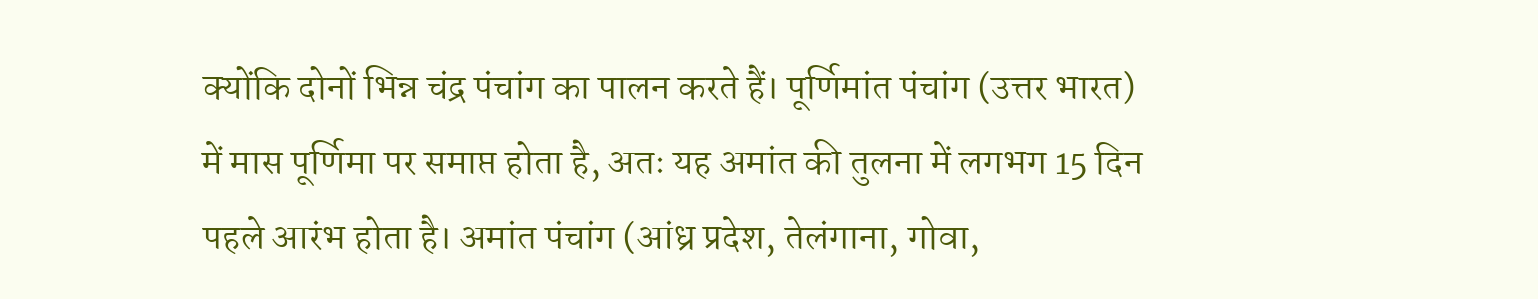क्योंकि दोनों भिन्न चंद्र पंचांग का पालन करते हैं। पूर्णिमांत पंचांग (उत्तर भारत) में मास पूर्णिमा पर समाप्त होता है, अतः यह अमांत की तुलना में लगभग 15 दिन पहले आरंभ होता है। अमांत पंचांग (आंध्र प्रदेश, तेलंगाना, गोवा,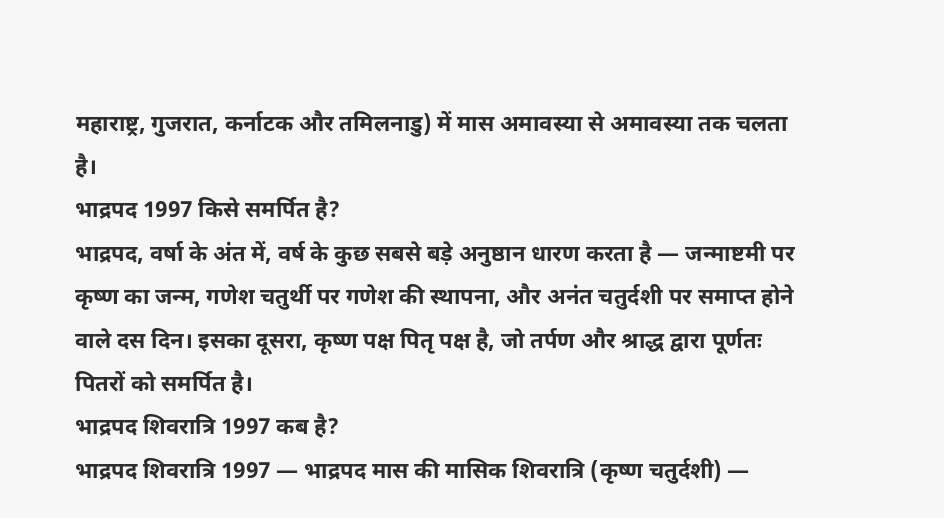महाराष्ट्र, गुजरात, कर्नाटक और तमिलनाडु) में मास अमावस्या से अमावस्या तक चलता है।
भाद्रपद 1997 किसे समर्पित है?
भाद्रपद, वर्षा के अंत में, वर्ष के कुछ सबसे बड़े अनुष्ठान धारण करता है — जन्माष्टमी पर कृष्ण का जन्म, गणेश चतुर्थी पर गणेश की स्थापना, और अनंत चतुर्दशी पर समाप्त होने वाले दस दिन। इसका दूसरा, कृष्ण पक्ष पितृ पक्ष है, जो तर्पण और श्राद्ध द्वारा पूर्णतः पितरों को समर्पित है।
भाद्रपद शिवरात्रि 1997 कब है?
भाद्रपद शिवरात्रि 1997 — भाद्रपद मास की मासिक शिवरात्रि (कृष्ण चतुर्दशी) —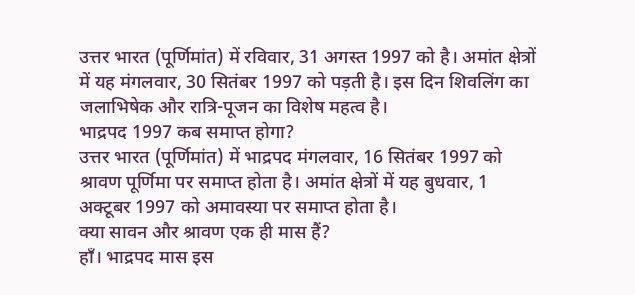उत्तर भारत (पूर्णिमांत) में रविवार, 31 अगस्त 1997 को है। अमांत क्षेत्रों में यह मंगलवार, 30 सितंबर 1997 को पड़ती है। इस दिन शिवलिंग का जलाभिषेक और रात्रि-पूजन का विशेष महत्व है।
भाद्रपद 1997 कब समाप्त होगा?
उत्तर भारत (पूर्णिमांत) में भाद्रपद मंगलवार, 16 सितंबर 1997 को श्रावण पूर्णिमा पर समाप्त होता है। अमांत क्षेत्रों में यह बुधवार, 1 अक्टूबर 1997 को अमावस्या पर समाप्त होता है।
क्या सावन और श्रावण एक ही मास हैं?
हाँ। भाद्रपद मास इस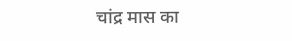चांद्र मास का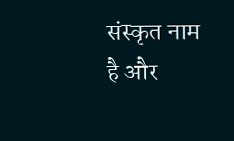संस्कृत नाम है और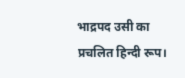भाद्रपद उसी का प्रचलित हिन्दी रूप।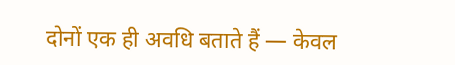दोनों एक ही अवधि बताते हैं — केवल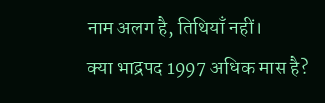नाम अलग है, तिथियाँ नहीं।
क्या भाद्रपद 1997 अधिक मास है?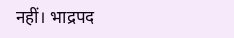नहीं। भाद्रपद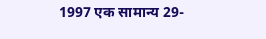1997 एक सामान्य 29-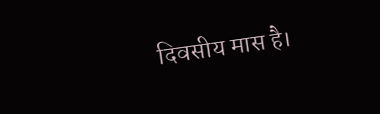दिवसीय मास है।